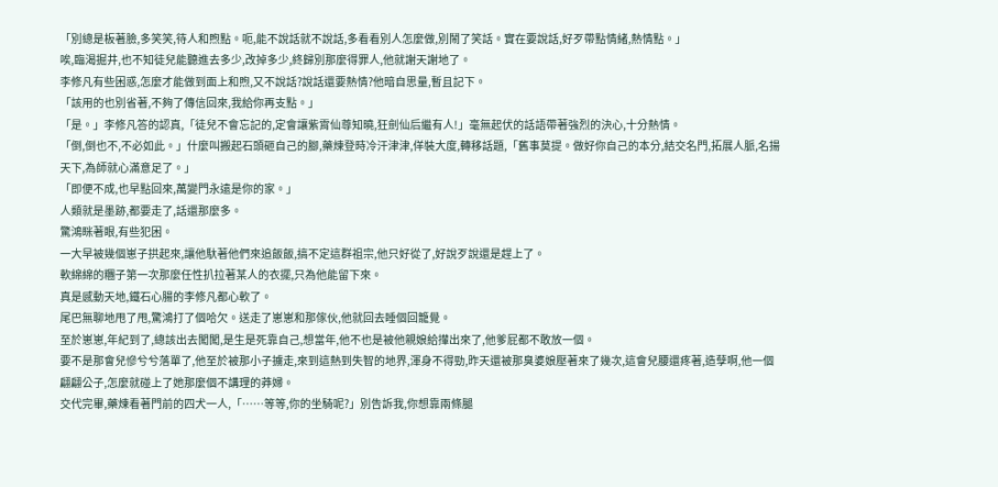「別總是板著臉,多笑笑,待人和煦點。呃,能不說話就不說話,多看看別人怎麼做,別鬧了笑話。實在要說話,好歹帶點情緒,熱情點。」
唉,臨渴掘井,也不知徒兒能聽進去多少,改掉多少,終歸別那麼得罪人,他就謝天謝地了。
李修凡有些困惑,怎麼才能做到面上和煦,又不說話?說話還要熱情?他暗自思量,暫且記下。
「該用的也別省著,不夠了傳信回來,我給你再支點。」
「是。」李修凡答的認真,「徒兒不會忘記的,定會讓紫霄仙尊知曉,狂劍仙后繼有人!」毫無起伏的話語帶著強烈的決心,十分熱情。
「倒,倒也不,不必如此。」什麼叫搬起石頭砸自己的腳,藥煉登時冷汗津津,佯裝大度,轉移話題,「舊事莫提。做好你自己的本分,結交名門,拓展人脈,名揚天下,為師就心滿意足了。」
「即便不成,也早點回來,萬變門永遠是你的家。」
人類就是墨跡,都要走了,話還那麼多。
驚鴻眯著眼,有些犯困。
一大早被幾個崽子拱起來,讓他馱著他們來追飯飯,搞不定這群祖宗,他只好從了,好說歹說還是趕上了。
軟綿綿的糰子第一次那麼任性扒拉著某人的衣擺,只為他能留下來。
真是感動天地,鐵石心腸的李修凡都心軟了。
尾巴無聊地甩了甩,驚鴻打了個哈欠。送走了崽崽和那傢伙,他就回去睡個回籠覺。
至於崽崽,年紀到了,總該出去闖闖,是生是死靠自己,想當年,他不也是被他親娘給攆出來了,他爹屁都不敢放一個。
要不是那會兒慘兮兮落單了,他至於被那小子擄走,來到這熱到失智的地界,渾身不得勁,昨天還被那臭婆娘壓著來了幾次,這會兒腰還疼著,造孽啊,他一個翩翩公子,怎麼就碰上了她那麼個不講理的莽婦。
交代完畢,藥煉看著門前的四犬一人,「……等等,你的坐騎呢?」別告訴我,你想靠兩條腿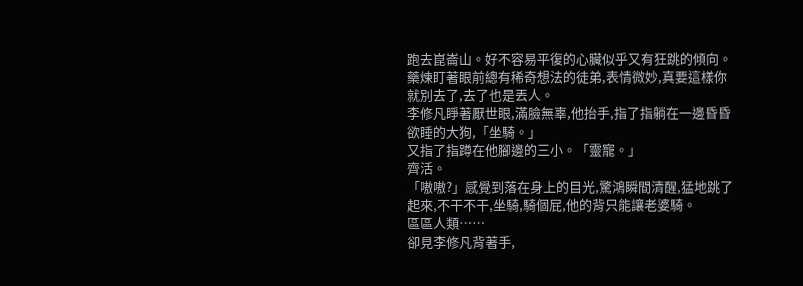跑去崑崙山。好不容易平復的心臟似乎又有狂跳的傾向。
藥煉盯著眼前總有稀奇想法的徒弟,表情微妙,真要這樣你就別去了,去了也是丟人。
李修凡睜著厭世眼,滿臉無辜,他抬手,指了指躺在一邊昏昏欲睡的大狗,「坐騎。」
又指了指蹲在他腳邊的三小。「靈寵。」
齊活。
「嗷嗷?」感覺到落在身上的目光,驚鴻瞬間清醒,猛地跳了起來,不干不干,坐騎,騎個屁,他的背只能讓老婆騎。
區區人類……
卻見李修凡背著手,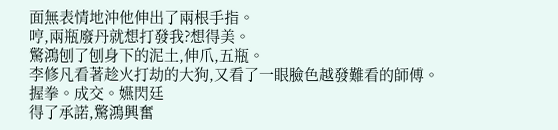面無表情地沖他伸出了兩根手指。
哼,兩瓶廢丹就想打發我?想得美。
驚鴻刨了刨身下的泥土,伸爪,五瓶。
李修凡看著趁火打劫的大狗,又看了一眼臉色越發難看的師傅。
握拳。成交。嬿閃廷
得了承諾,驚鴻興奮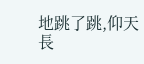地跳了跳,仰天長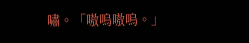嘯。「嗷嗚嗷嗚。」